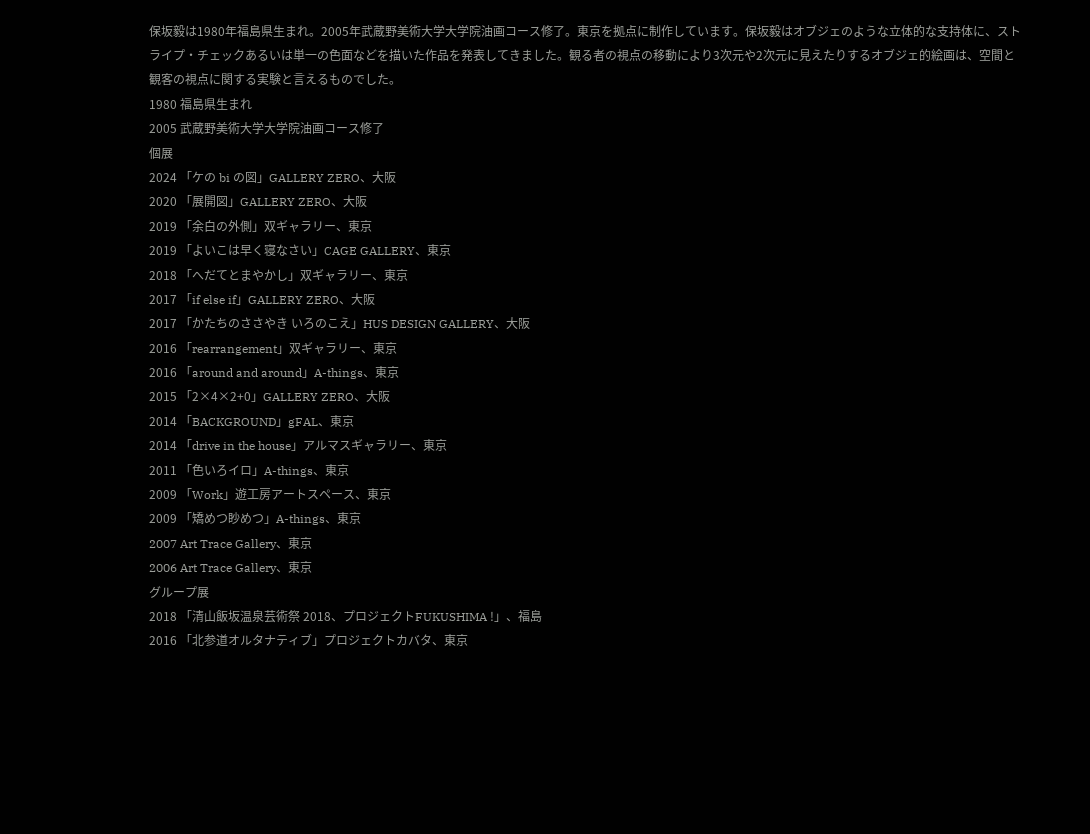保坂毅は1980年福島県生まれ。2005年武蔵野美術大学大学院油画コース修了。東京を拠点に制作しています。保坂毅はオブジェのような立体的な支持体に、ストライプ・チェックあるいは単一の色面などを描いた作品を発表してきました。観る者の視点の移動により3次元や2次元に見えたりするオブジェ的絵画は、空間と観客の視点に関する実験と言えるものでした。
1980 福島県生まれ
2005 武蔵野美術大学大学院油画コース修了
個展
2024 「ケの bi の図」GALLERY ZERO、大阪
2020 「展開図」GALLERY ZERO、大阪
2019 「余白の外側」双ギャラリー、東京
2019 「よいこは早く寝なさい」CAGE GALLERY、東京
2018 「へだてとまやかし」双ギャラリー、東京
2017 「if else if」GALLERY ZERO、大阪
2017 「かたちのささやき いろのこえ」HUS DESIGN GALLERY、大阪
2016 「rearrangement」双ギャラリー、東京
2016 「around and around」A-things、東京
2015 「2×4×2+0」GALLERY ZERO、大阪
2014 「BACKGROUND」gFAL、東京
2014 「drive in the house」アルマスギャラリー、東京
2011 「色いろイロ」A-things、東京
2009 「Work」遊工房アートスペース、東京
2009 「矯めつ眇めつ」A-things、東京
2007 Art Trace Gallery、東京
2006 Art Trace Gallery、東京
グループ展
2018 「清山飯坂温泉芸術祭 2018、プロジェクトFUKUSHIMA !」、福島
2016 「北参道オルタナティブ」プロジェクトカバタ、東京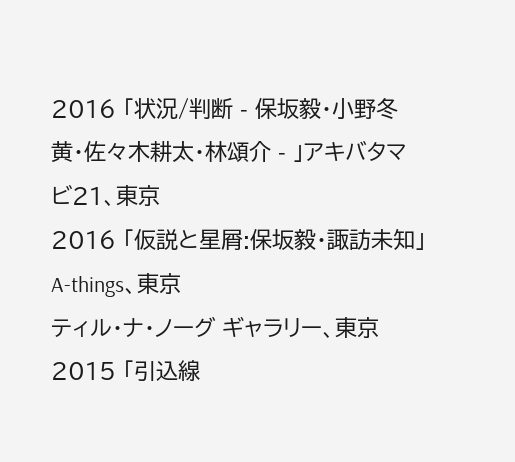2016 「状況/判断 - 保坂毅・小野冬黄・佐々木耕太・林頌介 - 」アキバタマビ21、東京
2016 「仮説と星屑:保坂毅・諏訪未知」A-things、東京
ティル・ナ・ノーグ ギャラリー、東京
2015 「引込線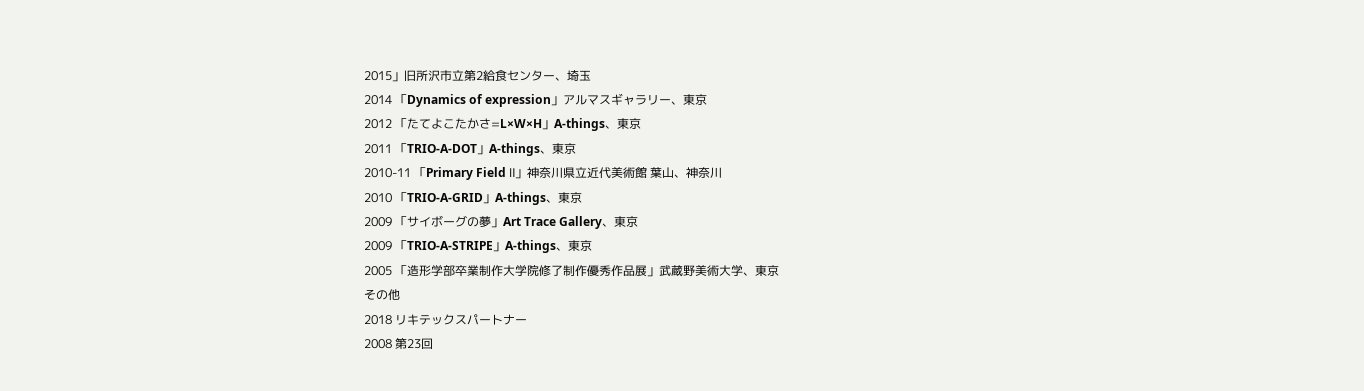2015」旧所沢市立第2給食センター、埼玉
2014 「Dynamics of expression」アルマスギャラリー、東京
2012 「たてよこたかさ=L×W×H」A-things、東京
2011 「TRIO-A-DOT」A-things、東京
2010-11 「Primary Field Ⅱ」神奈川県立近代美術館 葉山、神奈川
2010 「TRIO-A-GRID」A-things、東京
2009 「サイボーグの夢」Art Trace Gallery、東京
2009 「TRIO-A-STRIPE」A-things、東京
2005 「造形学部卒業制作大学院修了制作優秀作品展」武蔵野美術大学、東京
その他
2018 リキテックスパートナー
2008 第23回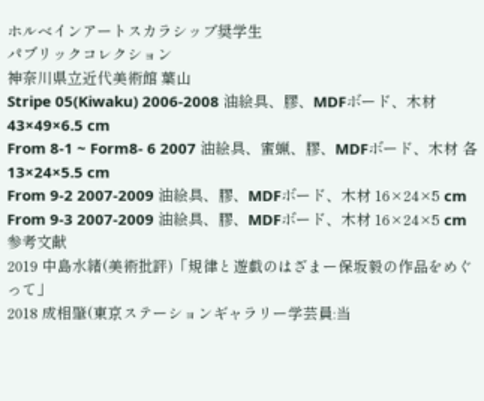ホルベインアートスカラシップ奨学生
パブリックコレクション
神奈川県立近代美術館 葉山
Stripe 05(Kiwaku) 2006-2008 油絵具、膠、MDFボード、木材 43×49×6.5 cm
From 8-1 ~ Form8- 6 2007 油絵具、蜜蝋、膠、MDFボード、木材 各13×24×5.5 cm
From 9-2 2007-2009 油絵具、膠、MDFボード、木材 16×24×5 cm
From 9-3 2007-2009 油絵具、膠、MDFボード、木材 16×24×5 cm
参考文献
2019 中島水緒(美術批評)「規律と遊戯のはざまー保坂毅の作品をめぐって」
2018 成相肇(東京ステーションギャラリー学芸員:当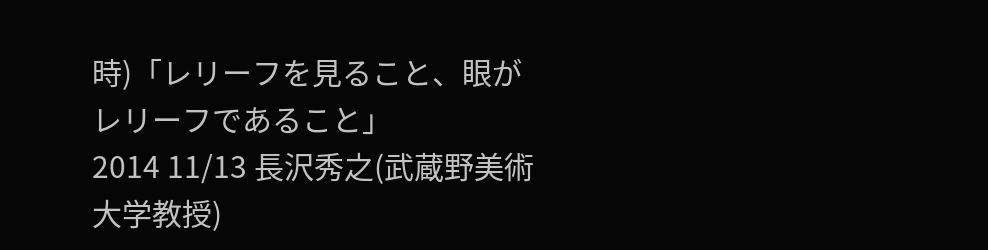時)「レリーフを見ること、眼がレリーフであること」
2014 11/13 長沢秀之(武蔵野美術大学教授)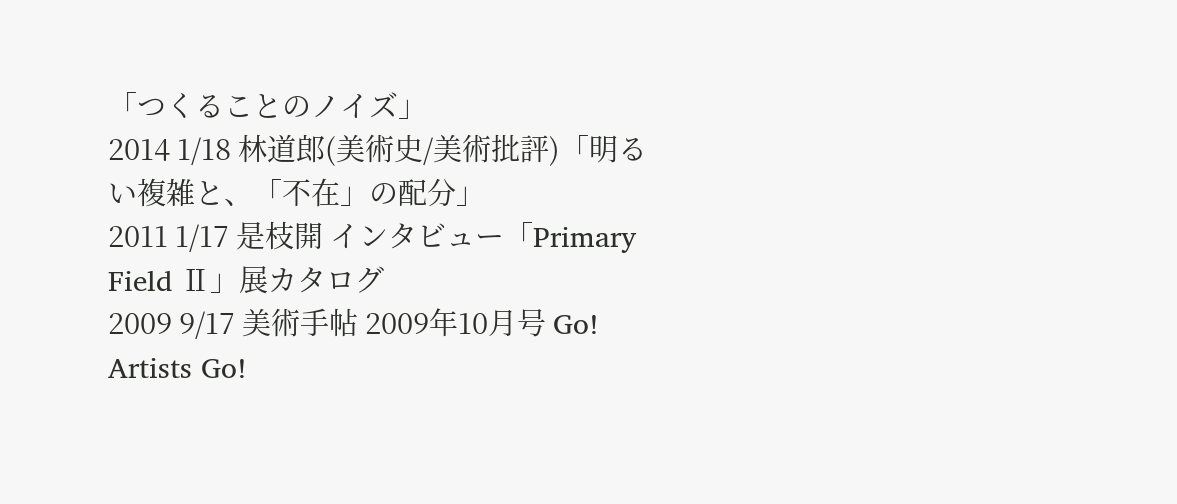「つくることのノイズ」
2014 1/18 林道郎(美術史/美術批評)「明るい複雑と、「不在」の配分」
2011 1/17 是枝開 インタビュー「Primary Field Ⅱ」展カタログ
2009 9/17 美術手帖 2009年10月号 Go! Artists Go!